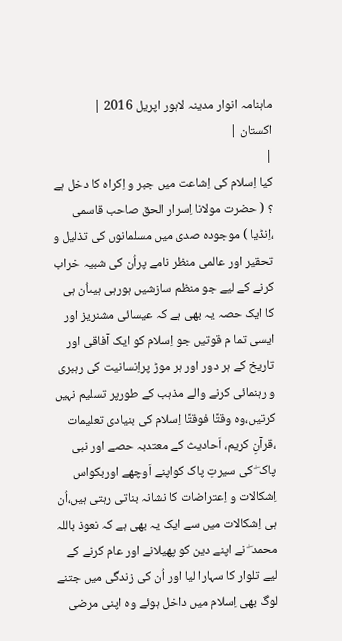ماہنامہ انوار مدینہ لاہور اپریل 2016 |
اكستان |
|
کیا اِسلام کی اِشاعت میں جبر و اِکراہ کا دخل ہے ؟ ( حضرت مولانا اِسرار الحق صاحب قاسمی ،اِنڈیا ) موجودہ صدی میں مسلمانوں کی تذلیل و تحقیر اور عالمی منظر نامے پراُن کی شبیہ خراب کرنے کے لیے جو منظم سازشیں ہورہی ہیںاُن ہی کا ایک حصہ یہ بھی ہے کہ عیسائی مشنریز اور ایسی تما م قوتیں جو اِسلام کو ایک آفاقی اور تاریخ کے ہر دور اور ہر موڑ پراِنسانیت کی رہبری و رہنمائی کرنے والے مذہب کے طورپر تسلیم نہیں کرتیں،وہ وقتًا فوقتًا اِسلام کی بنیادی تعلیمات ،قرآنِ کریم، اَحادیث کے معتدبہ حصے اور نبی پاک ۖ کی سیرتِ پاک کواپنے اَوچھے اوربکواس اِشکالات و اِعتراضات کا نشانہ بناتی رہتی ہیں،اُن ہی اِشکالات میں سے ایک یہ بھی ہے کہ نعوذ باللہ محمد ۖ نے اپنے دین کو پھیلانے اور عام کرنے کے لیے تلوار کا سہارا لیا اور اُن کی زندگی میں جتنے لوگ بھی اِسلام میں داخل ہوئے وہ اپنی مرضی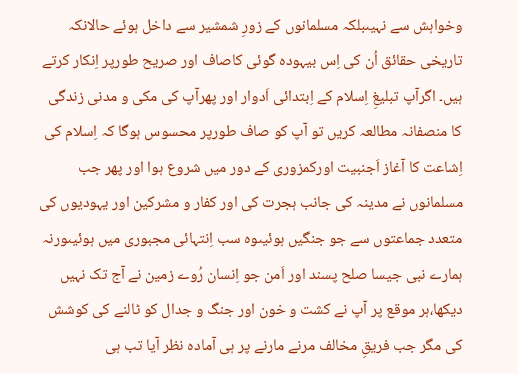وخواہش سے نہیںبلکہ مسلمانوں کے زورِ شمشیر سے داخل ہوئے حالانکہ تاریخی حقائق اُن کی اِس بیہودہ گوئی کاصاف اور صریح طورپر اِنکار کرتے ہیں۔ اگرآپ تبلیغِ اِسلام کے اِبتدائی اَدوار اور پھرآپ کی مکی و مدنی زندگی کا منصفانہ مطالعہ کریں تو آپ کو صاف طورپر محسوس ہوگا کہ اِسلام کی اِشاعت کا آغاز اَجنبیت اورکمزوری کے دور میں شروع ہوا اور پھر جب مسلمانوں نے مدینہ کی جانب ہجرت کی اور کفار و مشرکین اور یہودیوں کی متعدد جماعتوں سے جو جنگیں ہوئیںوہ سب اِنتہائی مجبوری میں ہوئیںورنہ ہمارے نبی جیسا صلح پسند اور اَمن جو اِنسان رُوے زمین نے آج تک نہیں دیکھا،ہر موقع پر آپ نے کشت و خون اور جنگ و جدال کو ٹالنے کی کوشش کی مگر جب فریقِ مخالف مرنے مارنے پر ہی آمادہ نظر آیا تب ہی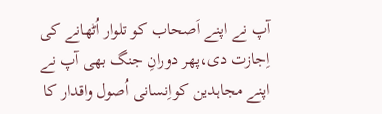آپ نے اپنے اَصحاب کو تلوار اُٹھانے کی اِجازت دی،پھر دورانِ جنگ بھی آپ نے اپنے مجاہدین کواِنسانی اُصول واقدار کا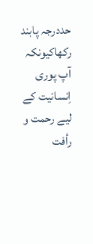حددرجہ پابند رکھاکیونکہ آپ پوری اِنسانیت کے لیے رحمت و رأفت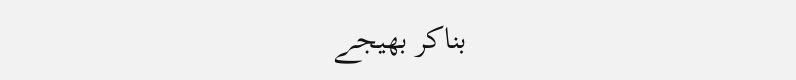بناکر بھیجے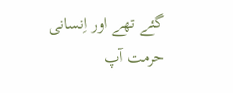گئے تھے اور اِنسانی حرمت آپ